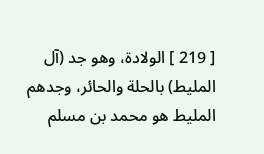[ 219 ] الولادة، وهو جد (آل المليط) بالحلة والحائر، وجدهم المليط هو محمد بن مسلم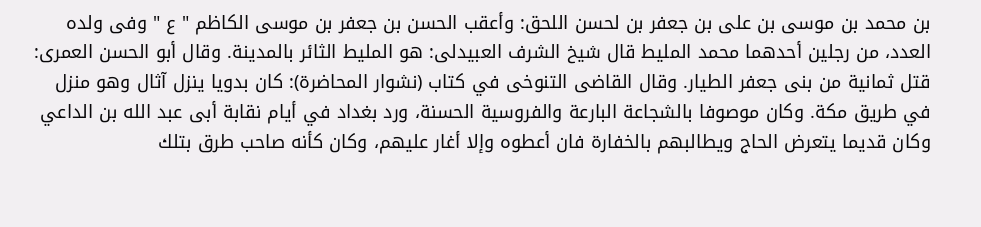بن محمد بن موسى بن على بن جعفر بن لحسن اللحق: وأعقب الحسن بن جعفر بن موسى الكاظم " ع " وفى ولده العدد، من رجلين أحدهما محمد المليط قال شيخ الشرف العبيدلى: هو المليط الثائر بالمدينة. وقال أبو الحسن العمرى: قتل ثمانية من بنى جعفر الطيار. وقال القاضى التنوخى في كتاب (نشوار المحاضرة): كان بدويا ينزل آثال وهو منزل في طريق مكة. وكان موصوفا بالشجاعة البارعة والفروسية الحسنة، ورد بغداد في أيام نقابة أبى عبد الله بن الداعي وكان قديما يتعرض الحاج ويطالبهم بالخفارة فان أعطوه وإلا أغار عليهم، وكان كأنه صاحب طرق بتلك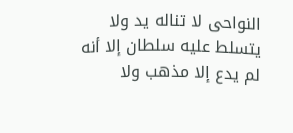النواحى لا تناله يد ولا يتسلط عليه سلطان إلا أنه لم يدع إلا مذهب ولا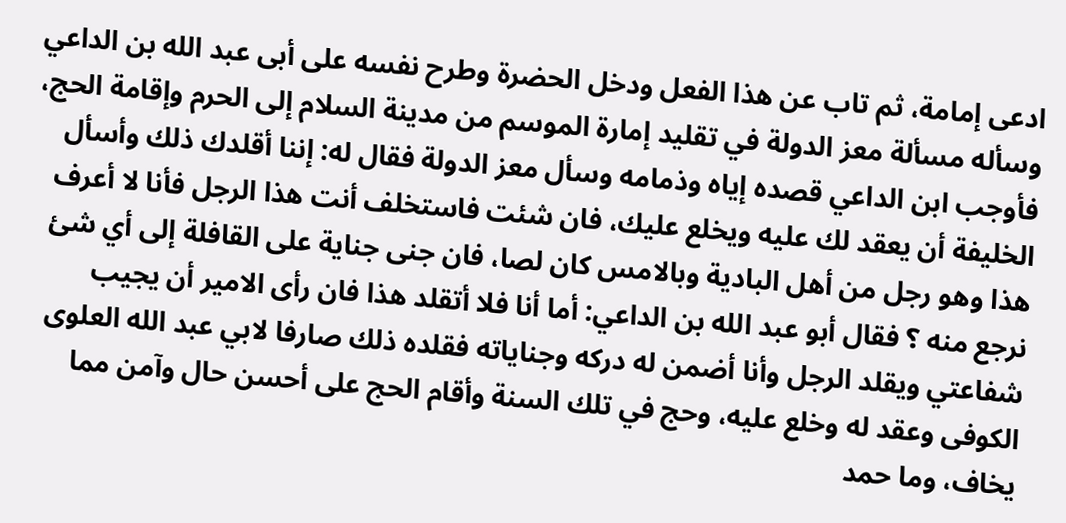ادعى إمامة، ثم تاب عن هذا الفعل ودخل الحضرة وطرح نفسه على أبى عبد الله بن الداعي وسأله مسألة معز الدولة في تقليد إمارة الموسم من مدينة السلام إلى الحرم وإقامة الحج، فأوجب ابن الداعي قصده إياه وذمامه وسأل معز الدولة فقال له: إننا أقلدك ذلك وأسأل الخليفة أن يعقد لك عليه ويخلع عليك، فان شئت فاستخلف أنت هذا الرجل فأنا لا أعرف هذا وهو رجل من أهل البادية وبالامس كان لصا، فان جنى جناية على القافلة إلى أي شئ نرجع منه ؟ فقال أبو عبد الله بن الداعي: أما أنا فلا أتقلد هذا فان رأى الامير أن يجيب شفاعتي ويقلد الرجل وأنا أضمن له دركه وجناياته فقلده ذلك صارفا لابي عبد الله العلوى الكوفى وعقد له وخلع عليه، وحج في تلك السنة وأقام الحج على أحسن حال وآمن مما يخاف، وما حمد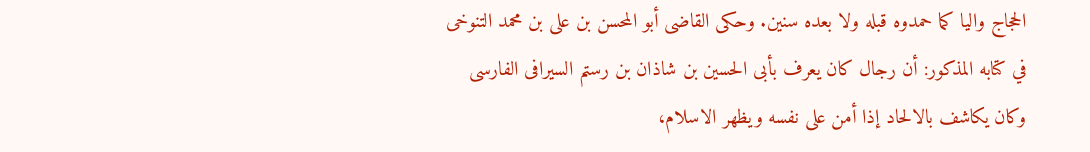الحجاج واليا كما حمدوه قبله ولا بعده سنين. وحكى القاضى أبو المحسن بن على بن محمد التنوخى في كتابه المذكور: أن رجال كان يعرف بأبى الحسين بن شاذان بن رستم السيرافى الفارسى وكان يكاشف بالالحاد إذا أمن على نفسه ويظهر الاسلام،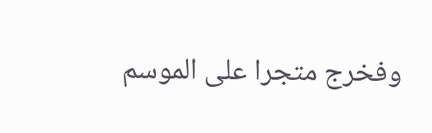وفخرج متجرا على الموسم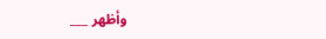وأظهر ___